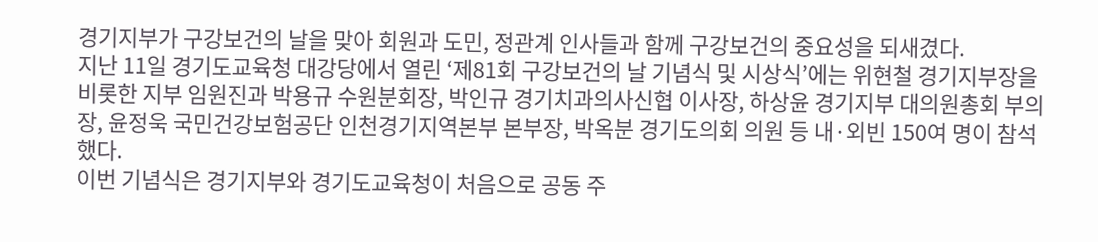경기지부가 구강보건의 날을 맞아 회원과 도민, 정관계 인사들과 함께 구강보건의 중요성을 되새겼다.
지난 11일 경기도교육청 대강당에서 열린 ‘제81회 구강보건의 날 기념식 및 시상식’에는 위현철 경기지부장을 비롯한 지부 임원진과 박용규 수원분회장, 박인규 경기치과의사신협 이사장, 하상윤 경기지부 대의원총회 부의장, 윤정욱 국민건강보험공단 인천경기지역본부 본부장, 박옥분 경기도의회 의원 등 내·외빈 150여 명이 참석했다.
이번 기념식은 경기지부와 경기도교육청이 처음으로 공동 주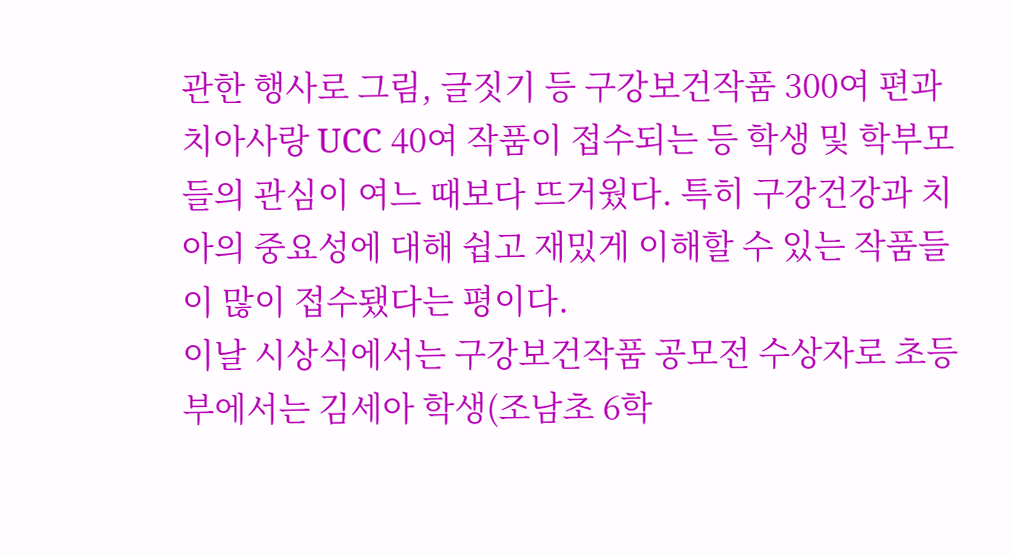관한 행사로 그림, 글짓기 등 구강보건작품 300여 편과 치아사랑 UCC 40여 작품이 접수되는 등 학생 및 학부모들의 관심이 여느 때보다 뜨거웠다. 특히 구강건강과 치아의 중요성에 대해 쉽고 재밌게 이해할 수 있는 작품들이 많이 접수됐다는 평이다.
이날 시상식에서는 구강보건작품 공모전 수상자로 초등부에서는 김세아 학생(조남초 6학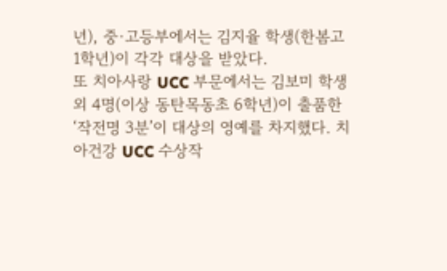년), 중·고등부에서는 김지율 학생(한봄고 1학년)이 각각 대상을 받았다.
또 치아사랑 UCC 부문에서는 김보미 학생 외 4명(이상 동탄목동초 6학년)이 출품한 ‘작전명 3분’이 대상의 영예를 차지했다. 치아건강 UCC 수상작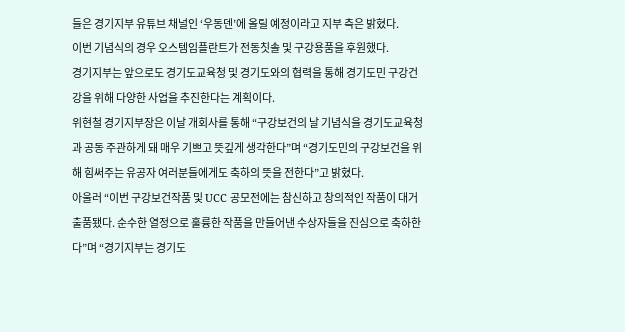들은 경기지부 유튜브 채널인 ‘우동덴’에 올릴 예정이라고 지부 측은 밝혔다.
이번 기념식의 경우 오스템임플란트가 전동칫솔 및 구강용품을 후원했다.
경기지부는 앞으로도 경기도교육청 및 경기도와의 협력을 통해 경기도민 구강건강을 위해 다양한 사업을 추진한다는 계획이다.
위현철 경기지부장은 이날 개회사를 통해 “구강보건의 날 기념식을 경기도교육청과 공동 주관하게 돼 매우 기쁘고 뜻깊게 생각한다”며 “경기도민의 구강보건을 위해 힘써주는 유공자 여러분들에게도 축하의 뜻을 전한다”고 밝혔다.
아울러 “이번 구강보건작품 및 UCC 공모전에는 참신하고 창의적인 작품이 대거 출품됐다. 순수한 열정으로 훌륭한 작품을 만들어낸 수상자들을 진심으로 축하한다”며 “경기지부는 경기도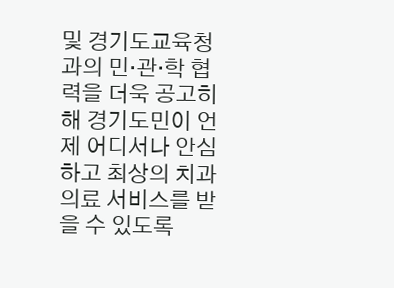및 경기도교육청과의 민·관·학 협력을 더욱 공고히 해 경기도민이 언제 어디서나 안심하고 최상의 치과 의료 서비스를 받을 수 있도록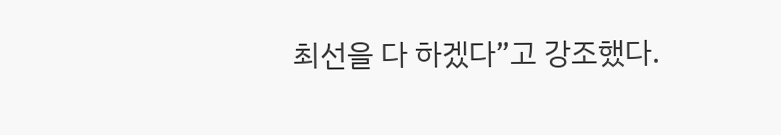최선을 다 하겠다”고 강조했다.